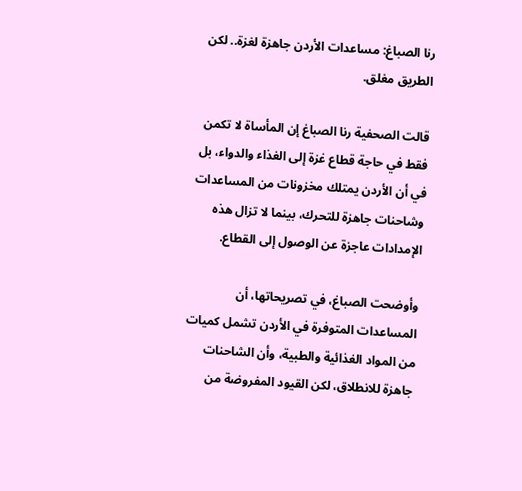رنا الصباغ: مساعدات الأردن جاهزة لغزة.. لكن الطريق مغلق.

قالت الصحفية رنا الصباغ إن المأساة لا تكمن فقط في حاجة قطاع غزة إلى الغذاء والدواء، بل في أن الأردن يمتلك مخزونات من المساعدات وشاحنات جاهزة للتحرك، بينما لا تزال هذه الإمدادات عاجزة عن الوصول إلى القطاع.

وأوضحت الصباغ، في تصريحاتها، أن المساعدات المتوفرة في الأردن تشمل كميات من المواد الغذائية والطبية، وأن الشاحنات جاهزة للانطلاق، لكن القيود المفروضة من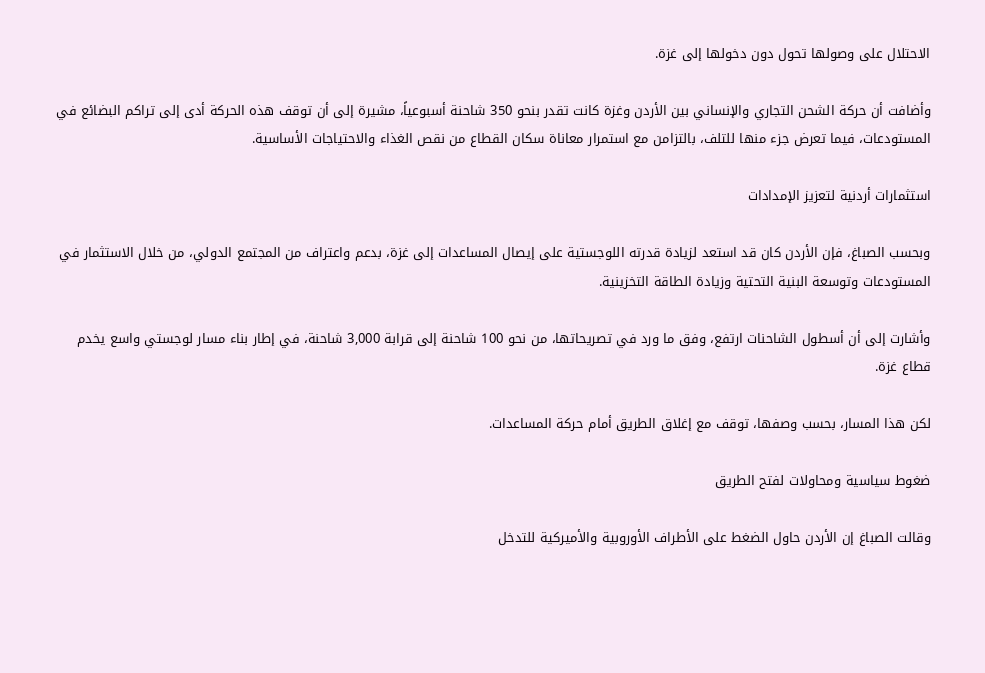الاحتلال على وصولها تحول دون دخولها إلى غزة.

وأضافت أن حركة الشحن التجاري والإنساني بين الأردن وغزة كانت تقدر بنحو 350 شاحنة أسبوعياً، مشيرة إلى أن توقف هذه الحركة أدى إلى تراكم البضائع في المستودعات، فيما تعرض جزء منها للتلف، بالتزامن مع استمرار معاناة سكان القطاع من نقص الغذاء والاحتياجات الأساسية.

استثمارات أردنية لتعزيز الإمدادات

وبحسب الصباغ، فإن الأردن كان قد استعد لزيادة قدرته اللوجستية على إيصال المساعدات إلى غزة، بدعم واعتراف من المجتمع الدولي، من خلال الاستثمار في المستودعات وتوسعة البنية التحتية وزيادة الطاقة التخزينية.

وأشارت إلى أن أسطول الشاحنات ارتفع، وفق ما ورد في تصريحاتها، من نحو 100 شاحنة إلى قرابة 3,000 شاحنة، في إطار بناء مسار لوجستي واسع يخدم قطاع غزة.

لكن هذا المسار، بحسب وصفها، توقف مع إغلاق الطريق أمام حركة المساعدات.

ضغوط سياسية ومحاولات لفتح الطريق

وقالت الصباغ إن الأردن حاول الضغط على الأطراف الأوروبية والأميركية للتدخل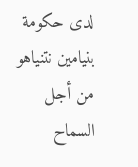لدى حكومة بنيامين نتنياهو من أجل السماح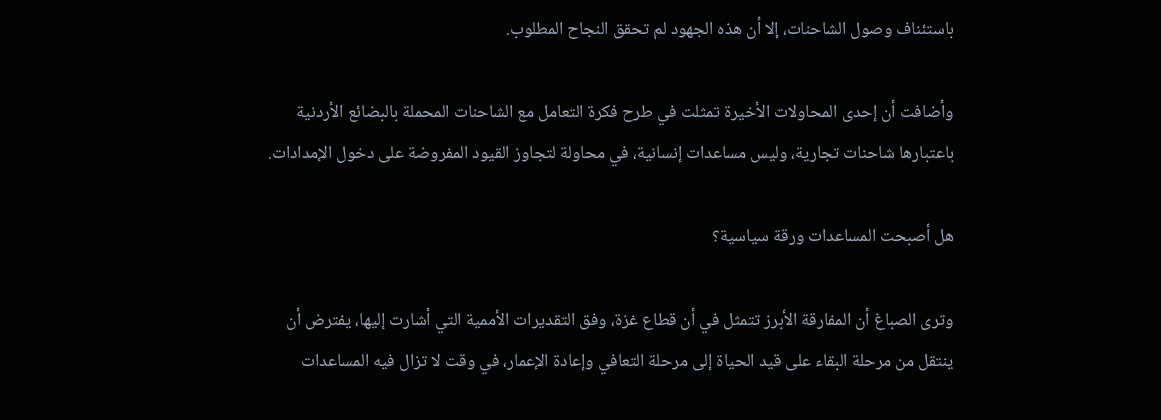باستئناف وصول الشاحنات، إلا أن هذه الجهود لم تحقق النجاح المطلوب.

وأضافت أن إحدى المحاولات الأخيرة تمثلت في طرح فكرة التعامل مع الشاحنات المحملة بالبضائع الأردنية باعتبارها شاحنات تجارية، وليس مساعدات إنسانية، في محاولة لتجاوز القيود المفروضة على دخول الإمدادات.

هل أصبحت المساعدات ورقة سياسية؟

وترى الصباغ أن المفارقة الأبرز تتمثل في أن قطاع غزة، وفق التقديرات الأممية التي أشارت إليها، يفترض أن ينتقل من مرحلة البقاء على قيد الحياة إلى مرحلة التعافي وإعادة الإعمار، في وقت لا تزال فيه المساعدات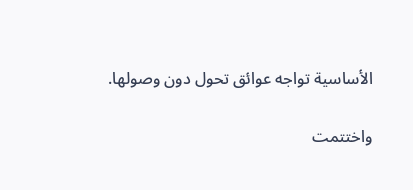الأساسية تواجه عوائق تحول دون وصولها.

واختتمت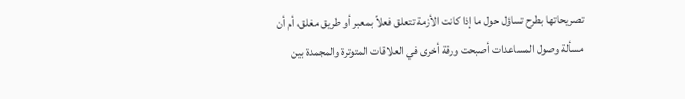تصريحاتها بطرح تساؤل حول ما إذا كانت الأزمة تتعلق فعلاً بمعبر أو طريق مغلق، أم أن مسألة وصول المساعدات أصبحت ورقة أخرى في العلاقات المتوترة والمجمدة بين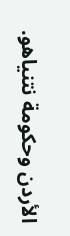الأردن وحكومة نتنياهو.